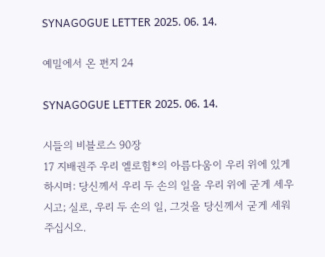SYNAGOGUE LETTER 2025. 06. 14.

예밀에서 온 편지 24

SYNAGOGUE LETTER 2025. 06. 14.

시들의 비블로스 90장
17 지배권주 우리 엘로힘*의 아름다움이 우리 위에 있게 하시며: 당신께서 우리 두 손의 일을 우리 위에 굳게 세우시고; 실로, 우리 두 손의 일, 그것을 당신께서 굳게 세워 주십시오.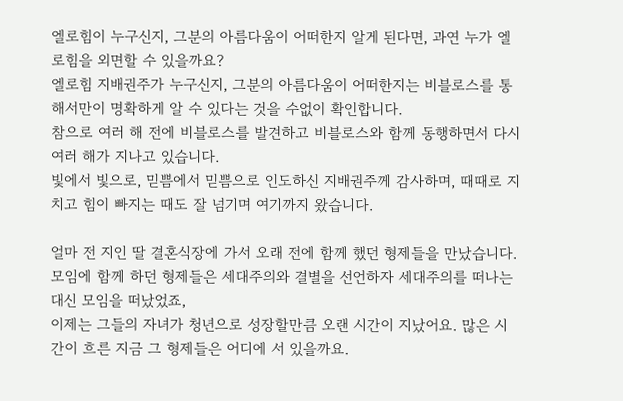엘로힘이 누구신지, 그분의 아름다움이 어떠한지 알게 된다면, 과연 누가 엘로힘을 외면할 수 있을까요?
엘로힘 지배권주가 누구신지, 그분의 아름다움이 어떠한지는 비블로스를 통해서만이 명확하게 알 수 있다는 것을 수없이 확인합니다.
참으로 여러 해 전에 비블로스를 발견하고 비블로스와 함께 동행하면서 다시 여러 해가 지나고 있습니다.
빛에서 빛으로, 믿쁨에서 믿쁨으로 인도하신 지배권주께 감사하며, 때때로 지치고 힘이 빠지는 때도 잘 넘기며 여기까지 왔습니다.

얼마 전 지인 딸 결혼식장에 가서 오래 전에 함께 했던 형제들을 만났습니다.
모임에 함께 하던 형제들은 세대주의와 결별을 선언하자 세대주의를 떠나는 대신 모임을 떠났었죠,
이제는 그들의 자녀가 청년으로 성장할만큼 오랜 시간이 지났어요. 많은 시간이 흐른 지금 그 형제들은 어디에 서 있을까요.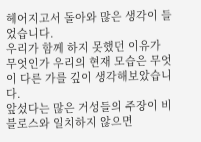헤어지고서 돌아와 많은 생각이 들었습니다.
우리가 함께 하지 못했던 이유가 무엇인가 우리의 현재 모습은 무엇이 다른 가를 깊이 생각해보았습니다.
앞섰다는 많은 거성들의 주장이 비블로스와 일치하지 않으면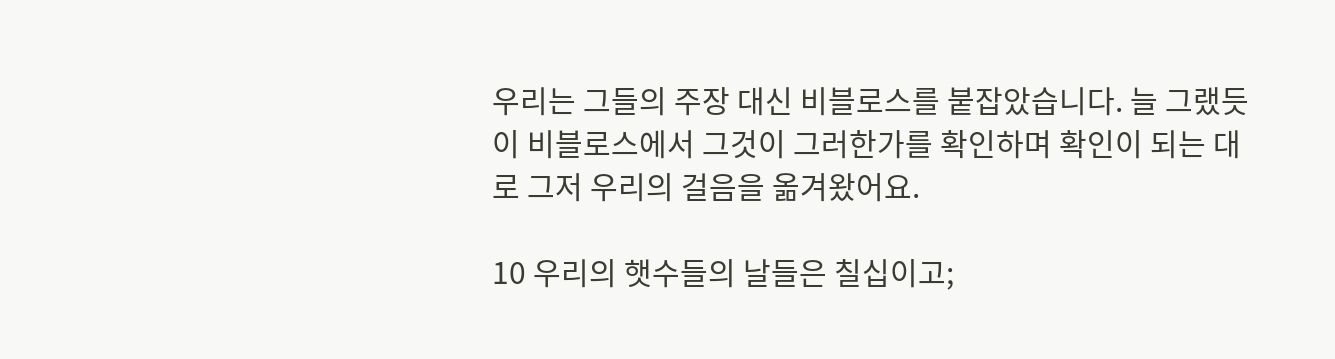우리는 그들의 주장 대신 비블로스를 붙잡았습니다. 늘 그랬듯이 비블로스에서 그것이 그러한가를 확인하며 확인이 되는 대로 그저 우리의 걸음을 옮겨왔어요.

10 우리의 햇수들의 날들은 칠십이고;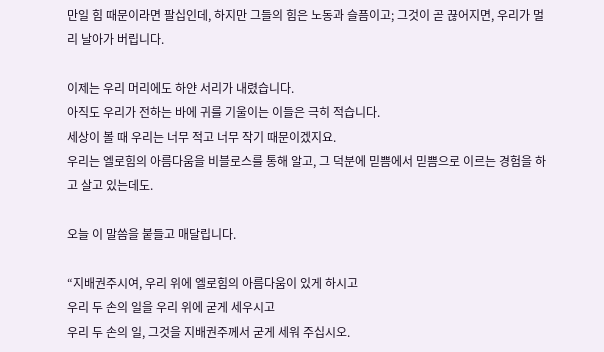만일 힘 때문이라면 팔십인데, 하지만 그들의 힘은 노동과 슬픔이고; 그것이 곧 끊어지면, 우리가 멀리 날아가 버립니다.

이제는 우리 머리에도 하얀 서리가 내렸습니다.
아직도 우리가 전하는 바에 귀를 기울이는 이들은 극히 적습니다.
세상이 볼 때 우리는 너무 적고 너무 작기 때문이겠지요.
우리는 엘로힘의 아름다움을 비블로스를 통해 알고, 그 덕분에 믿쁨에서 믿쁨으로 이르는 경험을 하고 살고 있는데도.

오늘 이 말씀을 붙들고 매달립니다.

“지배권주시여, 우리 위에 엘로힘의 아름다움이 있게 하시고
우리 두 손의 일을 우리 위에 굳게 세우시고
우리 두 손의 일, 그것을 지배권주께서 굳게 세워 주십시오.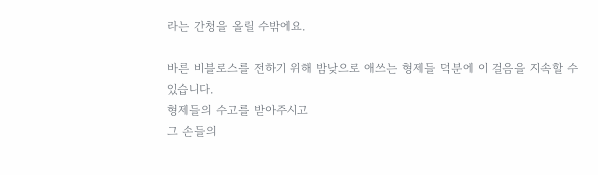라는 간청을 올릴 수밖에요.

바른 비블로스를 전하기 위해 밤낮으로 애쓰는 형제들 덕분에 이 걸음을 지속할 수 있습니다.
형제들의 수고를 받아주시고
그 손들의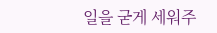일을 굳게 세워주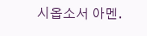시옵소서 아멘.